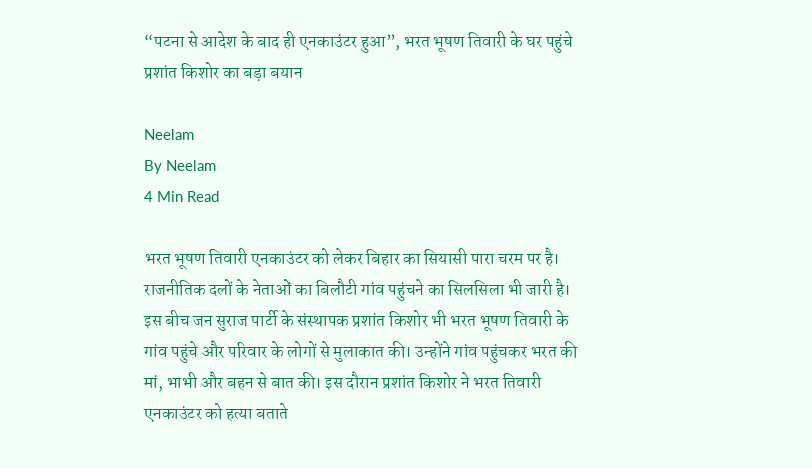“पटना से आदेश के बाद ही एनकाउंटर हुआ”, भरत भूषण तिवारी के घर पहुंचे प्रशांत किशोर का बड़ा बयान

Neelam
By Neelam
4 Min Read

भरत भूषण तिवारी एनकाउंटर को लेकर बिहार का सियासी पारा चरम पर है। राजनीतिक दलों के नेताओं का बिलौटी गांव पहुंचने का सिलसिला भी जारी है। इस बीच जन सुराज पार्टी के संस्थापक प्रशांत किशोर भी भरत भूषण तिवारी के गांव पहुंचे और परिवार के लोगों से मुलाकात की। उन्होंने गांव पहुंचकर भरत की मां, भाभी और बहन से बात की। इस दौरान प्रशांत किशोर ने भरत तिवारी एनकाउंटर को हत्या बताते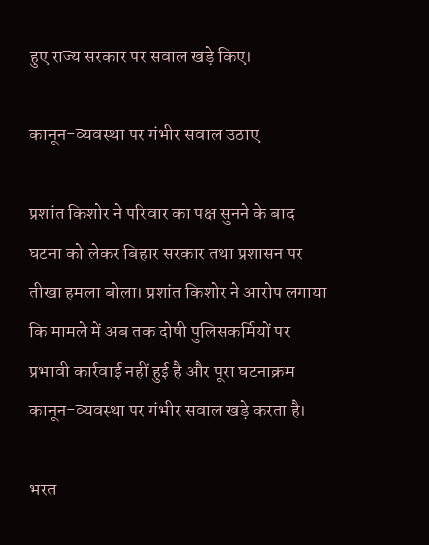हुए राज्य सरकार पर सवाल खड़े किए।

कानून-व्यवस्था पर गंभीर सवाल उठाए

प्रशांत किशोर ने परिवार का पक्ष सुनने के बाद घटना को लेकर बिहार सरकार तथा प्रशासन पर तीखा हमला बोला। प्रशांत किशोर ने आरोप लगाया कि मामले में अब तक दोषी पुलिसकर्मियों पर प्रभावी कार्रवाई नहीं हुई है और पूरा घटनाक्रम कानून-व्यवस्था पर गंभीर सवाल खड़े करता है।

भरत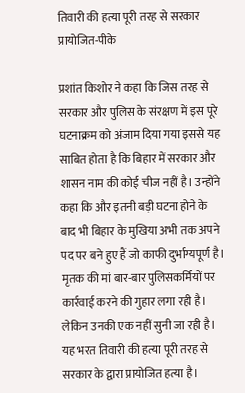तिवारी की हत्या पूरी तरह से सरकार प्रायोजित-पीके

प्रशांत किशोर ने कहा कि जिस तरह से सरकार और पुलिस के संरक्षण में इस पूरे घटनाक्रम को अंजाम दिया गया इससे यह साबित होता है कि बिहार में सरकार और शासन नाम की कोई चीज नहीं है। उन्होंने कहा कि और इतनी बड़ी घटना होने के बाद भी बिहार के मुखिया अभी तक अपने पद पर बने हुए हैं जो काफी दुर्भाग्यपूर्ण है। मृतक की मां बार-बार पुलिसकर्मियों पर कार्रवाई करने की गुहार लगा रही है। लेकिन उनकी एक नहीं सुनी जा रही है। यह भरत तिवारी की हत्या पूरी तरह से सरकार के द्वारा प्रायोजित हत्या है।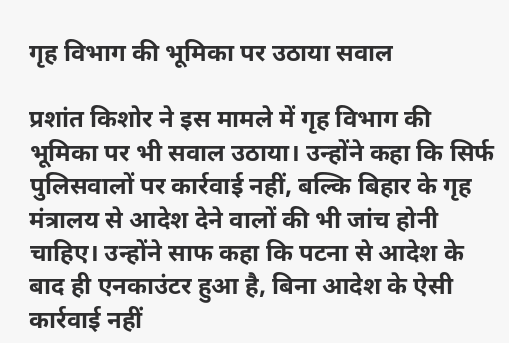गृह विभाग की भूमिका पर उठाया सवाल

प्रशांत किशोर ने इस मामले में गृह विभाग की भूमिका पर भी सवाल उठाया। उन्होंने कहा कि सिर्फ पुलिसवालों पर कार्रवाई नहीं, बल्कि बिहार के गृह मंत्रालय से आदेश देने वालों की भी जांच होनी चाहिए। उन्होंने साफ कहा कि पटना से आदेश के बाद ही एनकाउंटर हुआ है, बिना आदेश के ऐसी कार्रवाई नहीं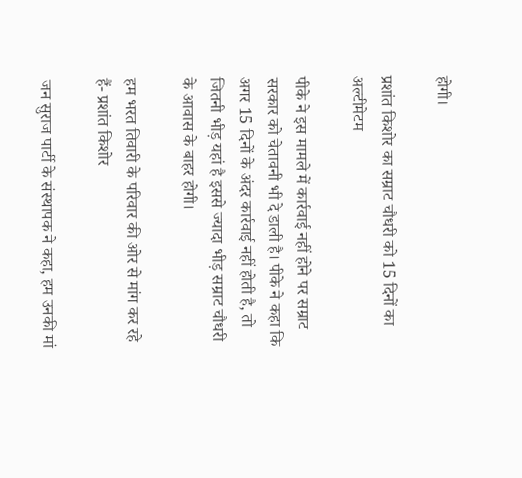होगी।

प्रशांत किशोर का सम्राट चौधरी को 15 दिनों का अल्टीमेटम

पीके ने इस मामले में कार्रवाई नहीं होने पर सम्राट सरकार को चेतावनी भी दे डाली है। पीके ने कहा कि अगर 15 दिनों के अंदर कार्रवाई नहीं होती है, तो जितनी भीड़ यहां है इससे ज्यादा भीड़ सम्राट चौधरी के आवास के बाहर होगी।

हम भरत तिवारी के परिवार की ओर से मांग कर रहे हैं- प्रशांत किशोर

जन सुराज पार्टी के संस्थापक ने कहा, हम उनकी मां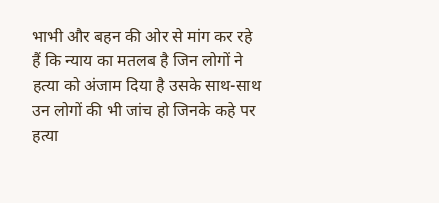भाभी और बहन की ओर से मांग कर रहे हैं कि न्याय का मतलब है जिन लोगों ने हत्या को अंजाम दिया है उसके साथ-साथ उन लोगों की भी जांच हो जिनके कहे पर हत्या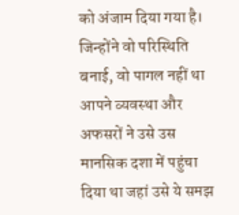को अंजाम दिया गया है। जिन्होंने वो परिस्थिति बनाई, वो पागल नहीं था आपने व्यवस्था और अफसरों ने उसे उस मानसिक दशा में पहुंचा दिया था जहां उसे ये समझ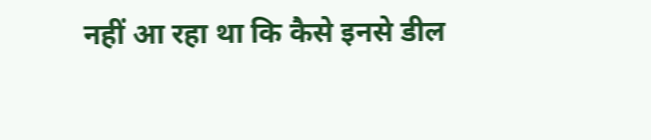नहीं आ रहा था कि कैसे इनसे डील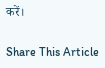करें।

Share This Article